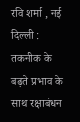रवि शर्मा , नई दिल्ली : तकनीक के बढ़ते प्रभाव के साथ रक्षाबंधन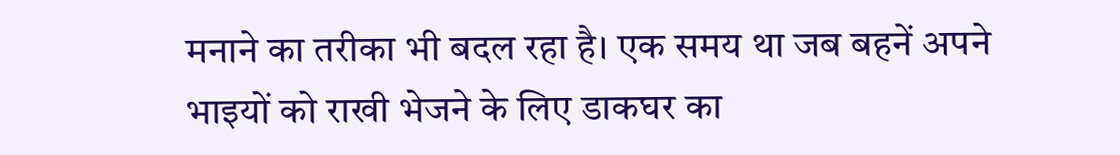मनाने का तरीका भी बदल रहा है। एक समय था जब बहनें अपने भाइयों को राखी भेजने के लिए डाकघर का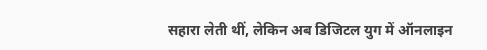सहारा लेती थीं, लेकिन अब डिजिटल युग में ऑनलाइन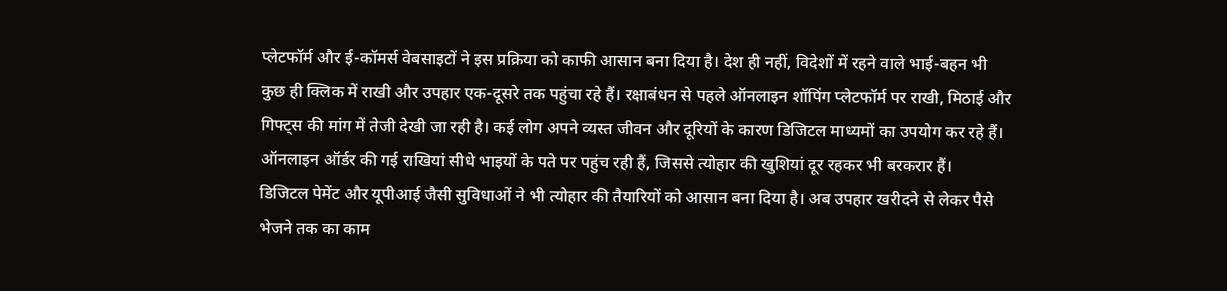प्लेटफॉर्म और ई-कॉमर्स वेबसाइटों ने इस प्रक्रिया को काफी आसान बना दिया है। देश ही नहीं, विदेशों में रहने वाले भाई-बहन भी कुछ ही क्लिक में राखी और उपहार एक-दूसरे तक पहुंचा रहे हैं। रक्षाबंधन से पहले ऑनलाइन शॉपिंग प्लेटफॉर्म पर राखी, मिठाई और गिफ्ट्स की मांग में तेजी देखी जा रही है। कई लोग अपने व्यस्त जीवन और दूरियों के कारण डिजिटल माध्यमों का उपयोग कर रहे हैं। ऑनलाइन ऑर्डर की गई राखियां सीधे भाइयों के पते पर पहुंच रही हैं, जिससे त्योहार की खुशियां दूर रहकर भी बरकरार हैं।
डिजिटल पेमेंट और यूपीआई जैसी सुविधाओं ने भी त्योहार की तैयारियों को आसान बना दिया है। अब उपहार खरीदने से लेकर पैसे भेजने तक का काम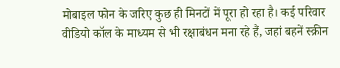मोबाइल फोन के जरिए कुछ ही मिनटों में पूरा हो रहा है। कई परिवार वीडियो कॉल के माध्यम से भी रक्षाबंधन मना रहे हैं, जहां बहनें स्क्रीन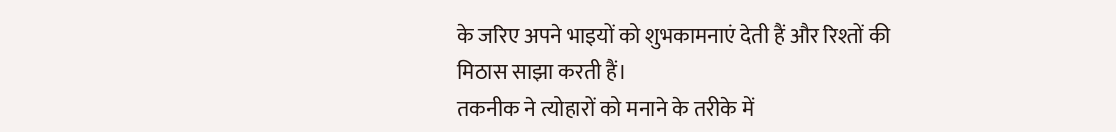के जरिए अपने भाइयों को शुभकामनाएं देती हैं और रिश्तों की मिठास साझा करती हैं।
तकनीक ने त्योहारों को मनाने के तरीके में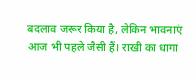बदलाव जरूर किया है, लेकिन भावनाएं आज भी पहले जैसी हैं। राखी का धागा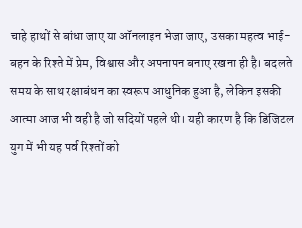चाहे हाथों से बांधा जाए या ऑनलाइन भेजा जाए, उसका महत्व भाई-बहन के रिश्ते में प्रेम, विश्वास और अपनापन बनाए रखना ही है। बदलते समय के साथ रक्षाबंधन का स्वरूप आधुनिक हुआ है, लेकिन इसकी आत्मा आज भी वही है जो सदियों पहले थी। यही कारण है कि डिजिटल युग में भी यह पर्व रिश्तों को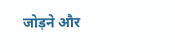जोड़ने और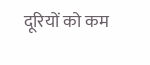दूरियों को कम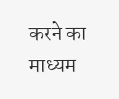करने का माध्यम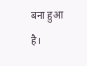बना हुआ है।